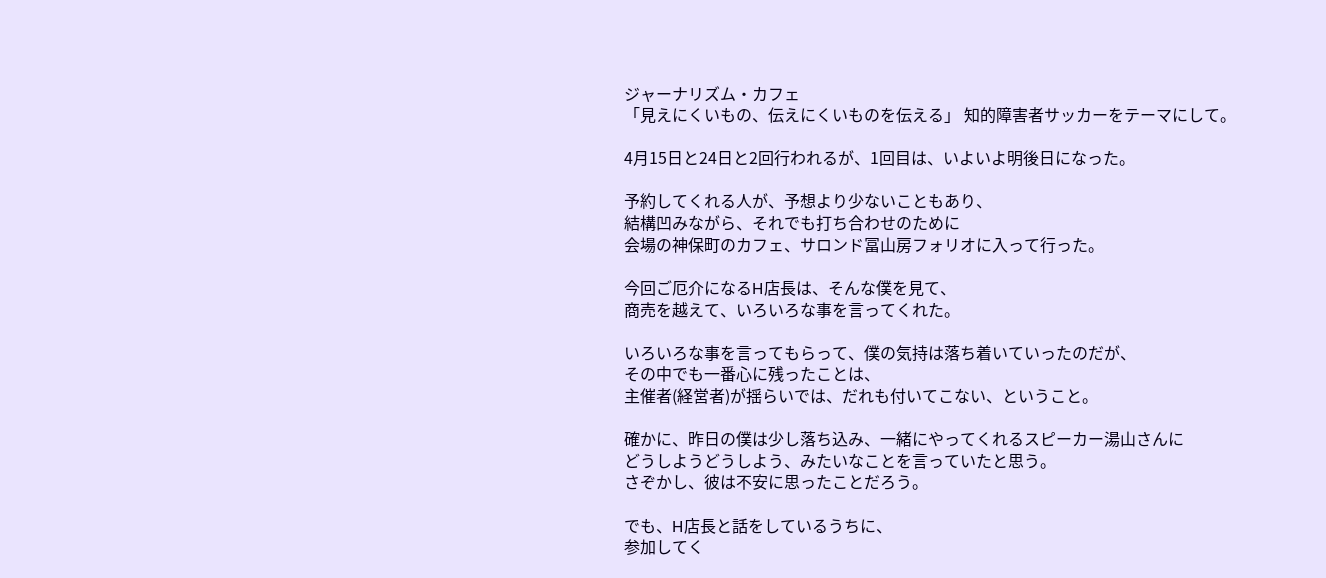ジャーナリズム・カフェ
「見えにくいもの、伝えにくいものを伝える」 知的障害者サッカーをテーマにして。

4月15日と24日と2回行われるが、1回目は、いよいよ明後日になった。

予約してくれる人が、予想より少ないこともあり、
結構凹みながら、それでも打ち合わせのために
会場の神保町のカフェ、サロンド冨山房フォリオに入って行った。

今回ご厄介になるH店長は、そんな僕を見て、
商売を越えて、いろいろな事を言ってくれた。

いろいろな事を言ってもらって、僕の気持は落ち着いていったのだが、
その中でも一番心に残ったことは、
主催者(経営者)が揺らいでは、だれも付いてこない、ということ。

確かに、昨日の僕は少し落ち込み、一緒にやってくれるスピーカー湯山さんに
どうしようどうしよう、みたいなことを言っていたと思う。
さぞかし、彼は不安に思ったことだろう。

でも、H店長と話をしているうちに、
参加してく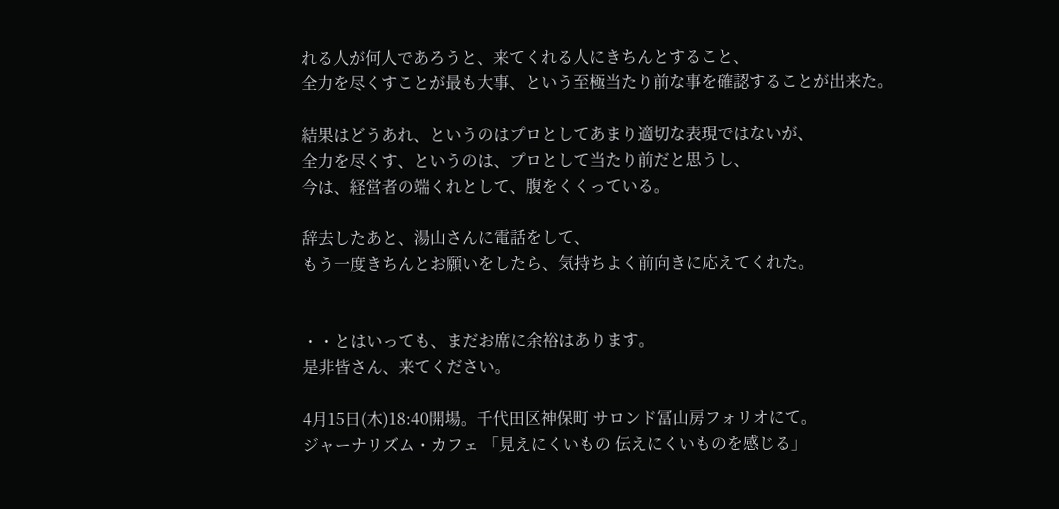れる人が何人であろうと、来てくれる人にきちんとすること、
全力を尽くすことが最も大事、という至極当たり前な事を確認することが出来た。

結果はどうあれ、というのはプロとしてあまり適切な表現ではないが、
全力を尽くす、というのは、プロとして当たり前だと思うし、
今は、経営者の端くれとして、腹をくくっている。

辞去したあと、湯山さんに電話をして、
もう一度きちんとお願いをしたら、気持ちよく前向きに応えてくれた。


・・とはいっても、まだお席に余裕はあります。
是非皆さん、来てください。

4月15日(木)18:40開場。千代田区神保町 サロンド冨山房フォリオにて。
ジャーナリズム・カフェ 「見えにくいもの 伝えにくいものを感じる」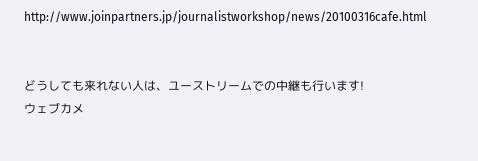http://www.joinpartners.jp/journalistworkshop/news/20100316cafe.html


どうしても来れない人は、ユーストリームでの中継も行います!
ウェブカメ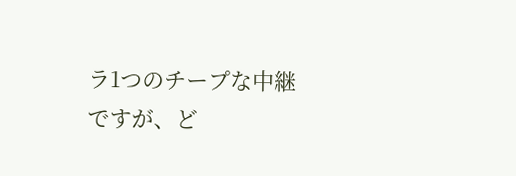ラ1つのチープな中継ですが、ど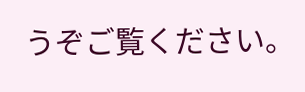うぞご覧ください。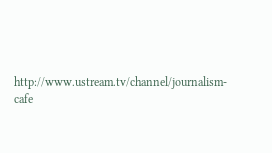http://www.ustream.tv/channel/journalism-cafe